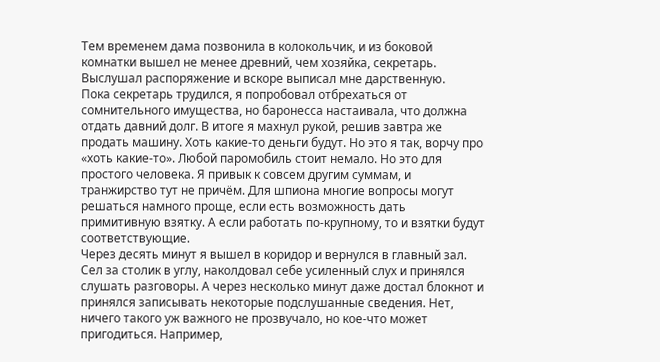Тем временем дама позвонила в колокольчик, и из боковой комнатки вышел не менее древний, чем хозяйка, секретарь. Выслушал распоряжение и вскоре выписал мне дарственную.
Пока секретарь трудился, я попробовал отбрехаться от сомнительного имущества, но баронесса настаивала, что должна отдать давний долг. В итоге я махнул рукой, решив завтра же продать машину. Хоть какие-то деньги будут. Но это я так, ворчу про «хоть какие-то». Любой паромобиль стоит немало. Но это для простого человека. Я привык к совсем другим суммам, и транжирство тут не причём. Для шпиона многие вопросы могут решаться намного проще, если есть возможность дать примитивную взятку. А если работать по-крупному, то и взятки будут соответствующие.
Через десять минут я вышел в коридор и вернулся в главный зал. Сел за столик в углу, наколдовал себе усиленный слух и принялся слушать разговоры. А через несколько минут даже достал блокнот и принялся записывать некоторые подслушанные сведения. Нет, ничего такого уж важного не прозвучало, но кое-что может пригодиться. Например,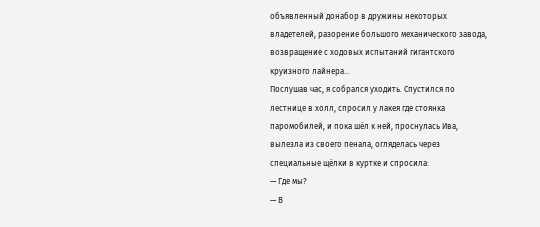объявленный донабор в дружины некоторых владетелей, разорение большого механического завода, возвращение с ходовых испытаний гигантского круизного лайнера…
Послушав час, я собрался уходить. Спустился по лестнице в холл, спросил у лакея где стоянка паромобилей, и пока шёл к ней, проснулась Ива, вылезла из своего пенала, огляделась через специальные щёлки в куртке и спросила:
— Где мы?
— В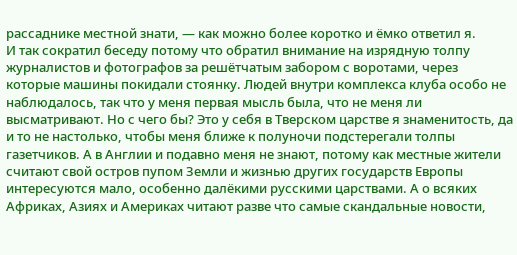рассаднике местной знати, — как можно более коротко и ёмко ответил я.
И так сократил беседу потому что обратил внимание на изрядную толпу журналистов и фотографов за решётчатым забором с воротами, через которые машины покидали стоянку. Людей внутри комплекса клуба особо не наблюдалось, так что у меня первая мысль была, что не меня ли высматривают. Но с чего бы? Это у себя в Тверском царстве я знаменитость, да и то не настолько, чтобы меня ближе к полуночи подстерегали толпы газетчиков. А в Англии и подавно меня не знают, потому как местные жители считают свой остров пупом Земли и жизнью других государств Европы интересуются мало, особенно далёкими русскими царствами. А о всяких Африках, Азиях и Америках читают разве что самые скандальные новости,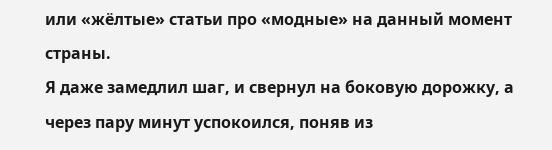или «жёлтые» статьи про «модные» на данный момент страны.
Я даже замедлил шаг, и свернул на боковую дорожку, а через пару минут успокоился, поняв из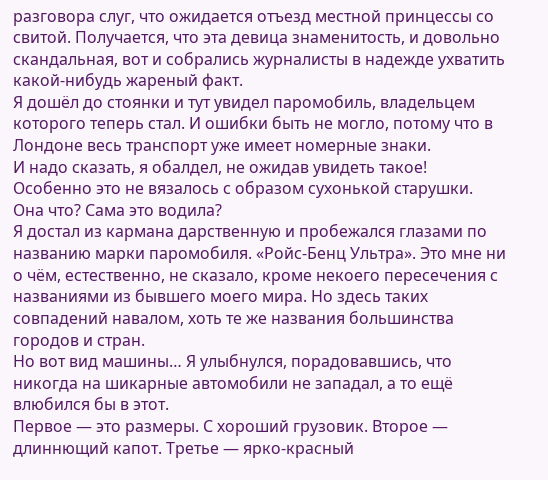разговора слуг, что ожидается отъезд местной принцессы со свитой. Получается, что эта девица знаменитость, и довольно скандальная, вот и собрались журналисты в надежде ухватить какой-нибудь жареный факт.
Я дошёл до стоянки и тут увидел паромобиль, владельцем которого теперь стал. И ошибки быть не могло, потому что в Лондоне весь транспорт уже имеет номерные знаки.
И надо сказать, я обалдел, не ожидав увидеть такое! Особенно это не вязалось с образом сухонькой старушки. Она что? Сама это водила?
Я достал из кармана дарственную и пробежался глазами по названию марки паромобиля. «Ройс-Бенц Ультра». Это мне ни о чём, естественно, не сказало, кроме некоего пересечения с названиями из бывшего моего мира. Но здесь таких совпадений навалом, хоть те же названия большинства городов и стран.
Но вот вид машины… Я улыбнулся, порадовавшись, что никогда на шикарные автомобили не западал, а то ещё влюбился бы в этот.
Первое — это размеры. С хороший грузовик. Второе — длиннющий капот. Третье — ярко-красный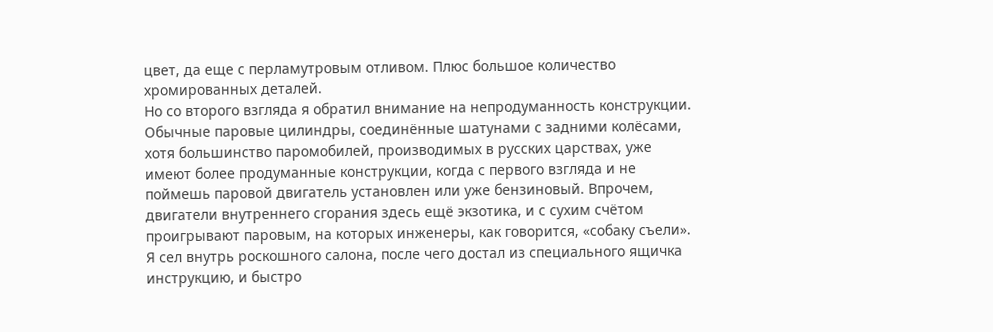цвет, да еще с перламутровым отливом. Плюс большое количество хромированных деталей.
Но со второго взгляда я обратил внимание на непродуманность конструкции. Обычные паровые цилиндры, соединённые шатунами с задними колёсами, хотя большинство паромобилей, производимых в русских царствах, уже имеют более продуманные конструкции, когда с первого взгляда и не поймешь паровой двигатель установлен или уже бензиновый. Впрочем, двигатели внутреннего сгорания здесь ещё экзотика, и с сухим счётом проигрывают паровым, на которых инженеры, как говорится, «собаку съели».
Я сел внутрь роскошного салона, после чего достал из специального ящичка инструкцию, и быстро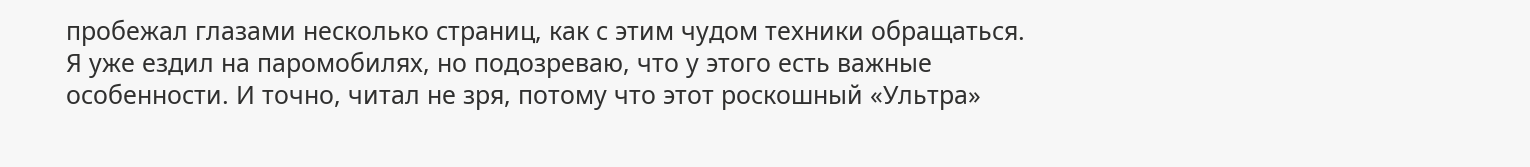пробежал глазами несколько страниц, как с этим чудом техники обращаться. Я уже ездил на паромобилях, но подозреваю, что у этого есть важные особенности. И точно, читал не зря, потому что этот роскошный «Ультра»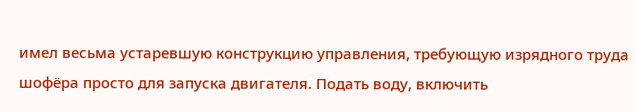имел весьма устаревшую конструкцию управления, требующую изрядного труда шофёра просто для запуска двигателя. Подать воду, включить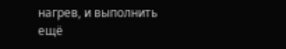нагрев, и выполнить ещё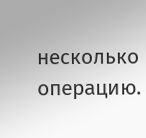несколько операцию.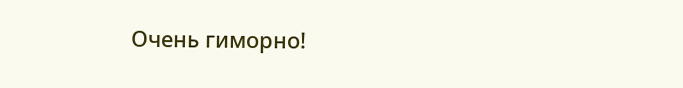Очень гиморно!